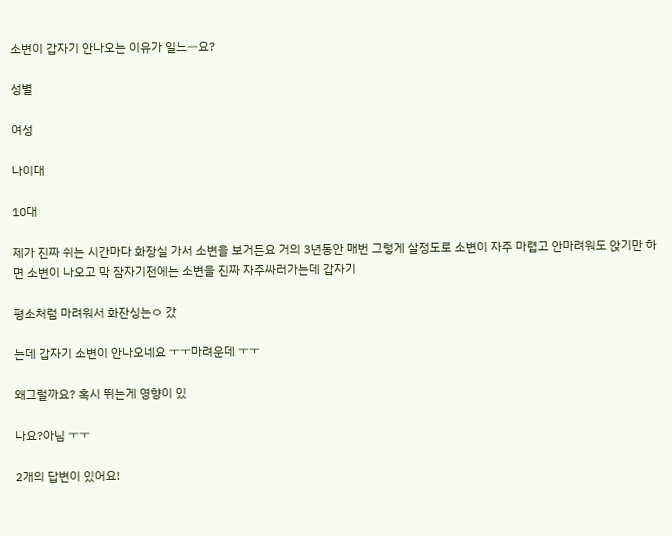소변이 갑자기 안나오는 이유가 일느ㅡ요?

성별

여성

나이대

10대

제가 진짜 쉬는 시간마다 화장실 가서 소변을 보거든요 거의 3년동안 매번 그렇게 살정도로 소변이 자주 마렵고 안마려워도 앉기만 하면 소변이 나오고 막 잠자기전에는 소변을 진짜 자주싸러가는데 갑자기

평소처럼 마려워서 화잔싱는ㅇ 갔

는데 갑자기 소변이 안나오네요 ㅜㅜ마려운데 ㅜㅜ

왜그럴까요? 혹시 뛰는게 영향이 있

나요?아님 ㅜㅜ

2개의 답변이 있어요!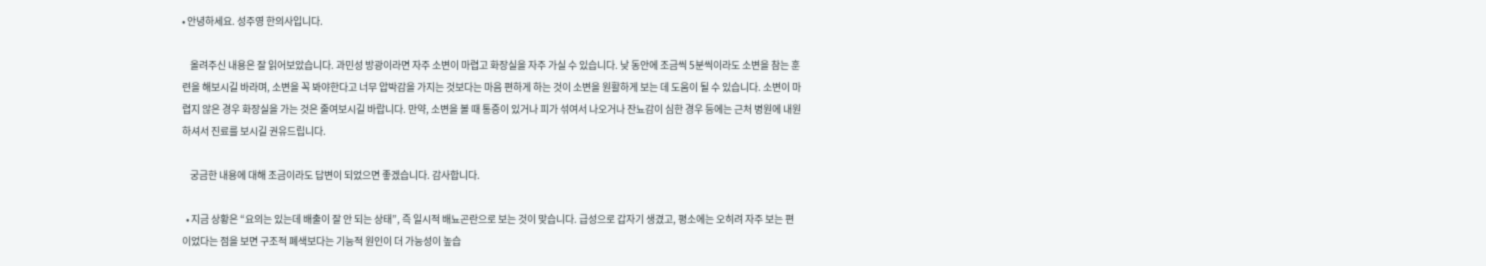• 안녕하세요. 성주영 한의사입니다.

    올려주신 내용은 잘 읽어보았습니다. 과민성 방광이라면 자주 소변이 마렵고 화장실을 자주 가실 수 있습니다. 낮 동안에 조금씩 5분씩이라도 소변을 참는 훈련을 해보시길 바라며, 소변을 꼭 봐야한다고 너무 압박감을 가지는 것보다는 마음 편하게 하는 것이 소변을 원활하게 보는 데 도움이 될 수 있습니다. 소변이 마렵지 않은 경우 화장실을 가는 것은 줄여보시길 바랍니다. 만약, 소변을 볼 때 통증이 있거나 피가 섞여서 나오거나 잔뇨감이 심한 경우 등에는 근처 병원에 내원하셔서 진료를 보시길 권유드립니다.

    궁금한 내용에 대해 조금이라도 답변이 되었으면 좋겠습니다. 감사합니다.

  • 지금 상황은 “요의는 있는데 배출이 잘 안 되는 상태”, 즉 일시적 배뇨곤란으로 보는 것이 맞습니다. 급성으로 갑자기 생겼고, 평소에는 오히려 자주 보는 편이었다는 점을 보면 구조적 폐색보다는 기능적 원인이 더 가능성이 높습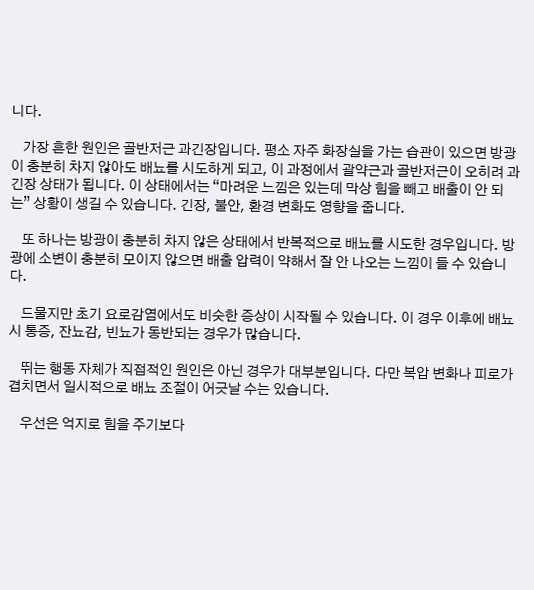니다.

    가장 흔한 원인은 골반저근 과긴장입니다. 평소 자주 화장실을 가는 습관이 있으면 방광이 충분히 차지 않아도 배뇨를 시도하게 되고, 이 과정에서 괄약근과 골반저근이 오히려 과긴장 상태가 됩니다. 이 상태에서는 “마려운 느낌은 있는데 막상 힘을 빼고 배출이 안 되는” 상황이 생길 수 있습니다. 긴장, 불안, 환경 변화도 영향을 줍니다.

    또 하나는 방광이 충분히 차지 않은 상태에서 반복적으로 배뇨를 시도한 경우입니다. 방광에 소변이 충분히 모이지 않으면 배출 압력이 약해서 잘 안 나오는 느낌이 들 수 있습니다.

    드물지만 초기 요로감염에서도 비슷한 증상이 시작될 수 있습니다. 이 경우 이후에 배뇨 시 통증, 잔뇨감, 빈뇨가 동반되는 경우가 많습니다.

    뛰는 행동 자체가 직접적인 원인은 아닌 경우가 대부분입니다. 다만 복압 변화나 피로가 겹치면서 일시적으로 배뇨 조절이 어긋날 수는 있습니다.

    우선은 억지로 힘을 주기보다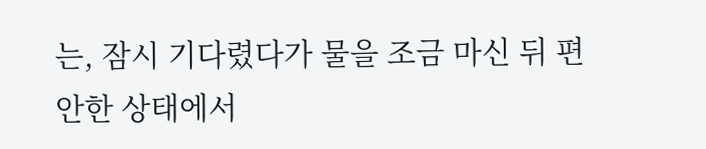는, 잠시 기다렸다가 물을 조금 마신 뒤 편안한 상태에서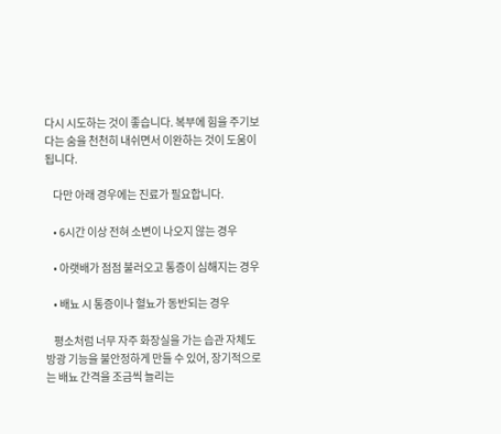다시 시도하는 것이 좋습니다. 복부에 힘을 주기보다는 숨을 천천히 내쉬면서 이완하는 것이 도움이 됩니다.

    다만 아래 경우에는 진료가 필요합니다.

    • 6시간 이상 전혀 소변이 나오지 않는 경우

    • 아랫배가 점점 불러오고 통증이 심해지는 경우

    • 배뇨 시 통증이나 혈뇨가 동반되는 경우

    평소처럼 너무 자주 화장실을 가는 습관 자체도 방광 기능을 불안정하게 만들 수 있어, 장기적으로는 배뇨 간격을 조금씩 늘리는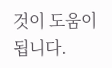것이 도움이 됩니다.